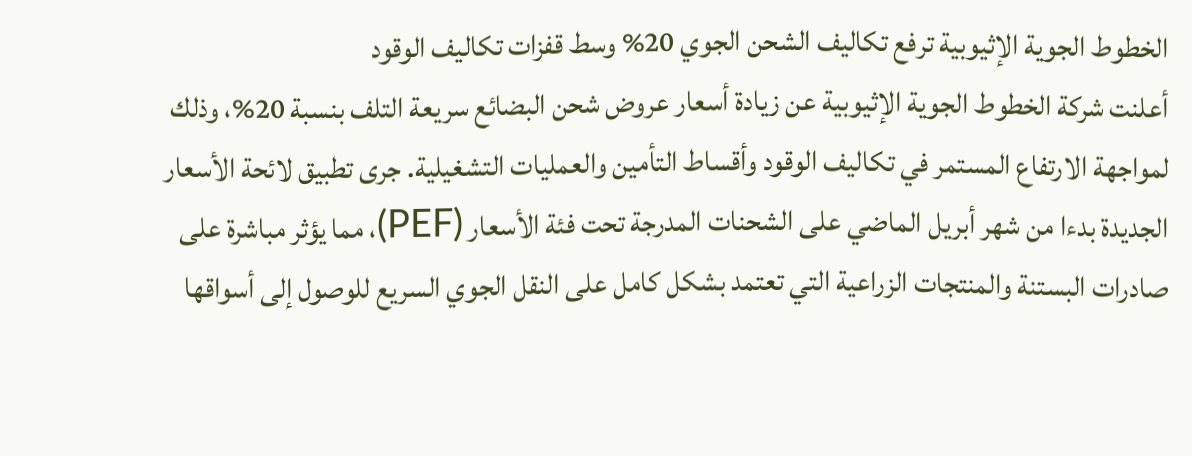الخطوط الجوية الإثيوبية ترفع تكاليف الشحن الجوي 20% وسط قفزات تكاليف الوقود
أعلنت شركة الخطوط الجوية الإثيوبية عن زيادة أسعار عروض شحن البضائع سريعة التلف بنسبة 20%، وذلك لمواجهة الارتفاع المستمر في تكاليف الوقود وأقساط التأمين والعمليات التشغيلية. جرى تطبيق لائحة الأسعار الجديدة بدءا من شهر أبريل الماضي على الشحنات المدرجة تحت فئة الأسعار (PEF)، مما يؤثر مباشرة على صادرات البستنة والمنتجات الزراعية التي تعتمد بشكل كامل على النقل الجوي السريع للوصول إلى أسواقها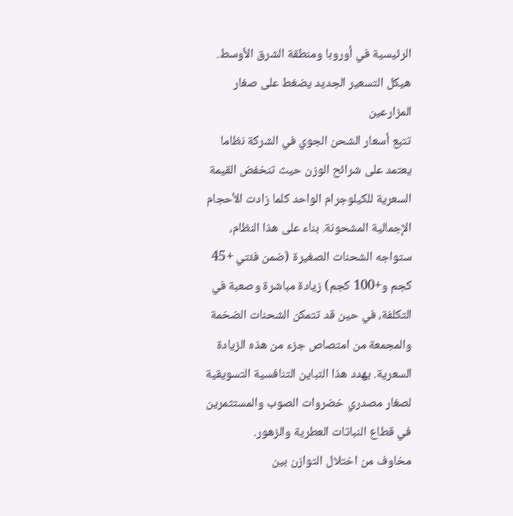الرئيسية في أوروبا ومنطقة الشرق الأوسط.
هيكل التسعير الجديد يضغط على صغار المزارعين
تتبع أسعار الشحن الجوي في الشركة نظاما يعتمد على شرائح الوزن حيث تنخفض القيمة السعرية للكيلوجرام الواحد كلما زادت الأحجام الإجمالية المشحونة. بناء على هذا النظام، ستواجه الشحنات الصغيرة (ضمن فئتي +45 كجم و+100 كجم) زيادة مباشرة وصعبة في التكلفة، في حين قد تتمكن الشحنات الضخمة والمجمعة من امتصاص جزء من هذه الزيادة السعرية. يهدد هذا التباين التنافسية التسويقية لصغار مصدري خضروات الصوب والمستثمرين في قطاع النباتات العطرية والزهور.
مخاوف من اختلال التوازن بين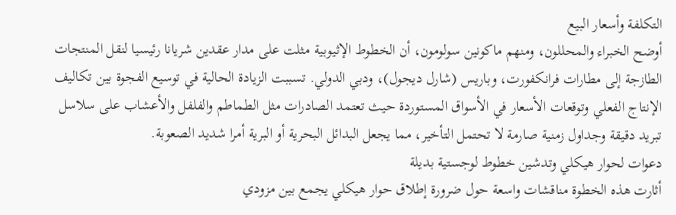التكلفة وأسعار البيع
أوضح الخبراء والمحللون، ومنهم ماكونين سولومون، أن الخطوط الإثيوبية مثلت على مدار عقدين شريانا رئيسيا لنقل المنتجات الطازجة إلى مطارات فرانكفورت، وباريس (شارل ديجول)، ودبي الدولي. تسببت الزيادة الحالية في توسيع الفجوة بين تكاليف الإنتاج الفعلي وتوقعات الأسعار في الأسواق المستوردة حيث تعتمد الصادرات مثل الطماطم والفلفل والأعشاب على سلاسل تبريد دقيقة وجداول زمنية صارمة لا تحتمل التأخير، مما يجعل البدائل البحرية أو البرية أمرا شديد الصعوبة.
دعوات لحوار هيكلي وتدشين خطوط لوجستية بديلة
أثارت هذه الخطوة مناقشات واسعة حول ضرورة إطلاق حوار هيكلي يجمع بين مزودي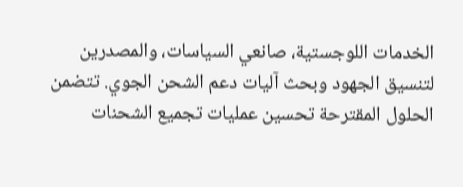الخدمات اللوجستية، صانعي السياسات، والمصدرين لتنسيق الجهود وبحث آليات دعم الشحن الجوي. تتضمن الحلول المقترحة تحسين عمليات تجميع الشحنات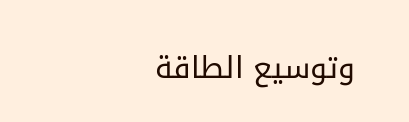وتوسيع الطاقة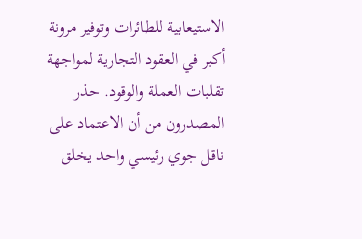الاستيعابية للطائرات وتوفير مرونة أكبر في العقود التجارية لمواجهة تقلبات العملة والوقود. حذر المصدرون من أن الاعتماد على ناقل جوي رئيسي واحد يخلق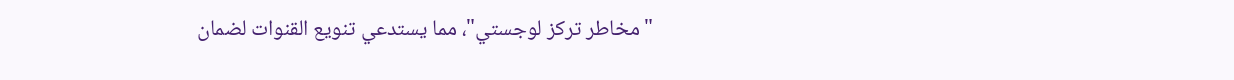"مخاطر تركز لوجستي"، مما يستدعي تنويع القنوات لضمان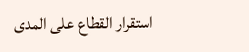استقرار القطاع على المدى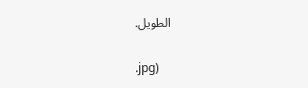الطويل.


.jpg)